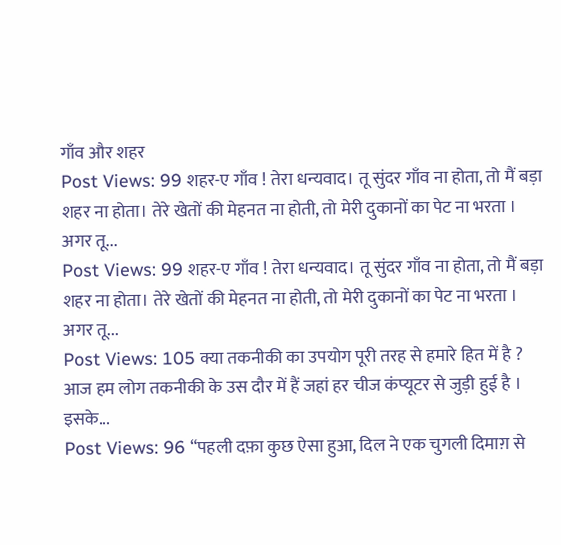गाँव और शहर
Post Views: 99 शहर-ए गाँव ! तेरा धन्यवाद। तू सुंदर गाँव ना होता, तो मैं बड़ा शहर ना होता। तेरे खेतों की मेहनत ना होती, तो मेरी दुकानों का पेट ना भरता । अगर तू...
Post Views: 99 शहर-ए गाँव ! तेरा धन्यवाद। तू सुंदर गाँव ना होता, तो मैं बड़ा शहर ना होता। तेरे खेतों की मेहनत ना होती, तो मेरी दुकानों का पेट ना भरता । अगर तू...
Post Views: 105 क्या तकनीकी का उपयोग पूरी तरह से हमारे हित में है ? आज हम लोग तकनीकी के उस दौर में हैं जहां हर चीज कंप्यूटर से जुड़ी हुई है । इसके...
Post Views: 96 “पहली दफ़ा कुछ ऐसा हुआ, दिल ने एक चुगली दिमाग़ से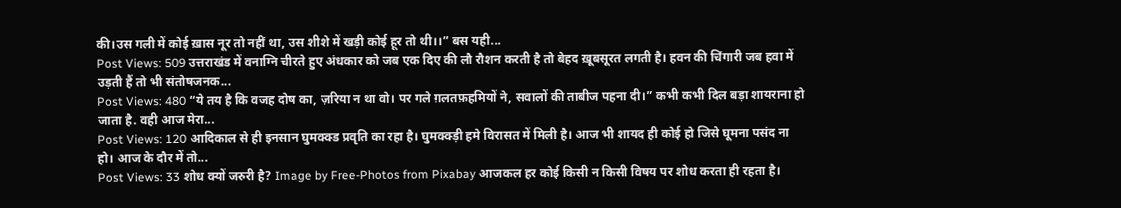की।उस गली में कोई ख़ास नूर तो नहीं था, उस शीशे में खड़ी कोई हूर तो थी।।” बस यही...
Post Views: 509 उत्तराखंड में वनाग्नि चीरते हुए अंधकार को जब एक दिए की लौ रौशन करती है तो बेहद ख़ूबसूरत लगती है। हवन की चिंगारी जब हवा में उड़ती हैं तो भी संतोषजनक...
Post Views: 480 “ये तय है कि वजह दोष का, ज़रिया न था वो। पर गले ग़लतफ़हमियों ने, सवालों की ताबीज पहना दी।” कभी कभी दिल बड़ा शायराना हो जाता है. वही आज मेरा...
Post Views: 120 आदिकाल से ही इनसान घुमक्क्ड प्रवृति का रहा है। घुमक्क्ड़ी हमे विरासत में मिली है। आज भी शायद ही कोई हो जिसे घूमना पसंद ना हो। आज के दौर में तो...
Post Views: 33 शोध क्यों जरुरी है? Image by Free-Photos from Pixabay आजकल हर कोई किसी न किसी विषय पर शोध करता ही रहता है।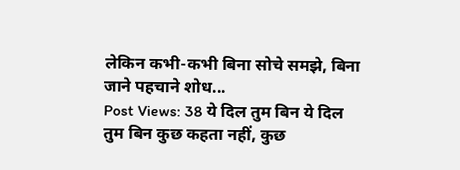लेकिन कभी-कभी बिना सोचे समझे, बिना जाने पहचाने शोध...
Post Views: 38 ये दिल तुम बिन ये दिल तुम बिन कुछ कहता नहीं, कुछ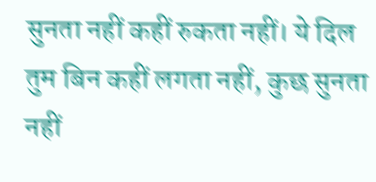सुनता नहीं कहीं रुकता नहीं। ये दिल तुम बिन कहीं लगता नहीं, कुछ सुनता नहीं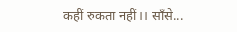कहीं रुकता नहीं।। साँसे...